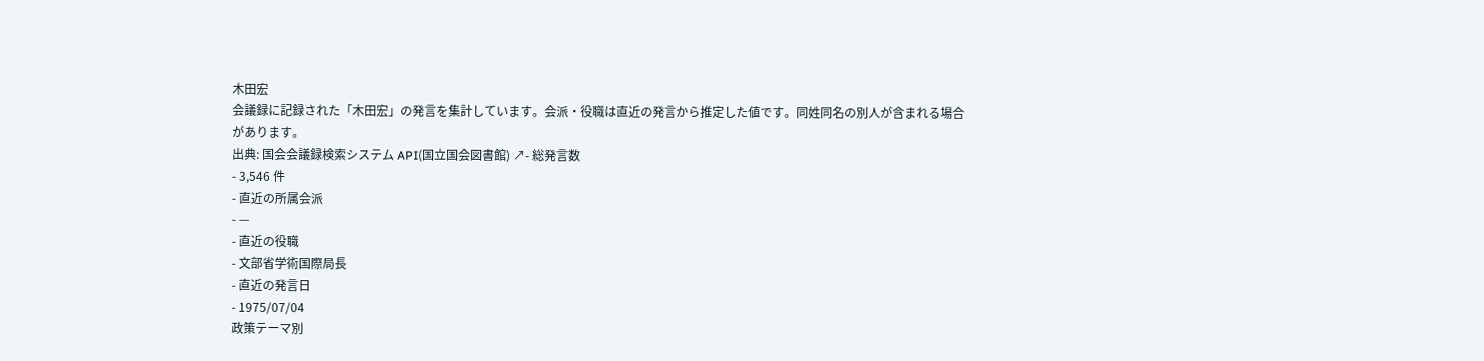木田宏
会議録に記録された「木田宏」の発言を集計しています。会派・役職は直近の発言から推定した値です。同姓同名の別人が含まれる場合があります。
出典: 国会会議録検索システム API(国立国会図書館) ↗- 総発言数
- 3,546 件
- 直近の所属会派
- —
- 直近の役職
- 文部省学術国際局長
- 直近の発言日
- 1975/07/04
政策テーマ別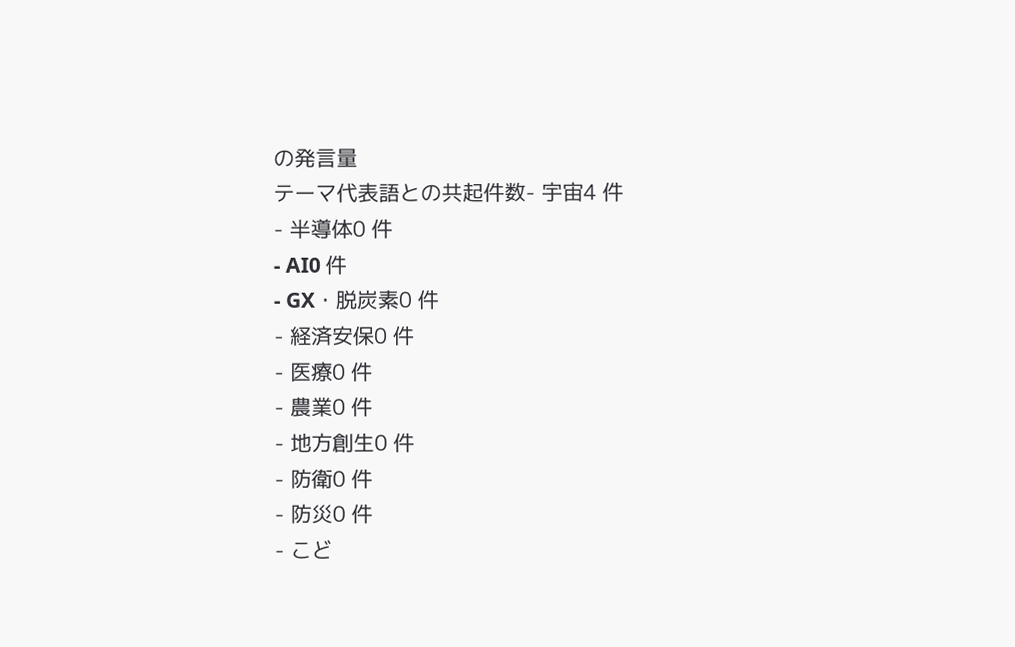の発言量
テーマ代表語との共起件数- 宇宙4 件
- 半導体0 件
- AI0 件
- GX・脱炭素0 件
- 経済安保0 件
- 医療0 件
- 農業0 件
- 地方創生0 件
- 防衛0 件
- 防災0 件
- こど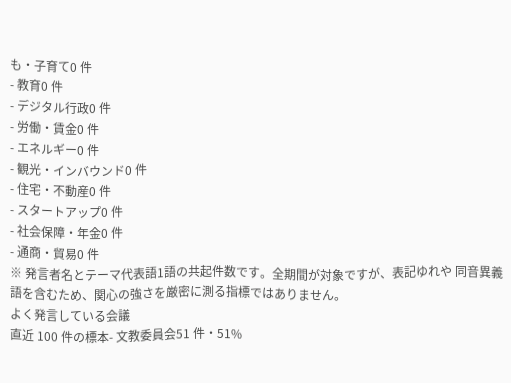も・子育て0 件
- 教育0 件
- デジタル行政0 件
- 労働・賃金0 件
- エネルギー0 件
- 観光・インバウンド0 件
- 住宅・不動産0 件
- スタートアップ0 件
- 社会保障・年金0 件
- 通商・貿易0 件
※ 発言者名とテーマ代表語1語の共起件数です。全期間が対象ですが、表記ゆれや 同音異義語を含むため、関心の強さを厳密に測る指標ではありません。
よく発言している会議
直近 100 件の標本- 文教委員会51 件・51%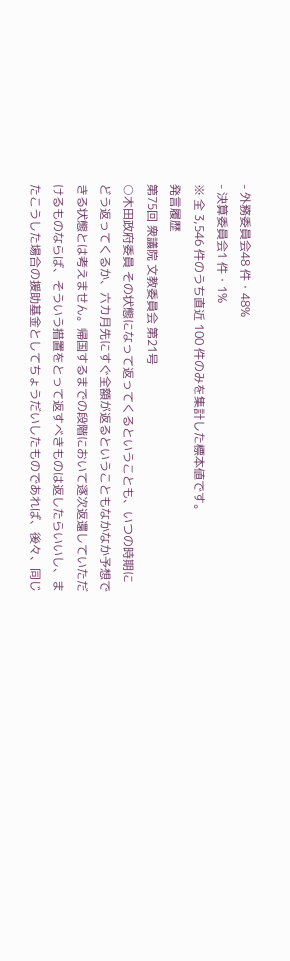- 外務委員会48 件・48%
- 決算委員会1 件・1%
※ 全 3,546 件のうち直近 100 件のみを集計した標本値です。
発言履歴
第75回 衆議院 文教委員会 第21号
○木田政府委員 その状態になって返ってくるということも、いつの時期にどう返ってくるか、六カ月先にすぐ全額が返るということもなかなか予想できる状態とは考えません。帰国するまでの段階において逐次返還していただけるものならば、そういう措置をとって返すべきものは返したらいいし、またこうした場合の援助基金としてちょうだいしたものであれば、後々、同じ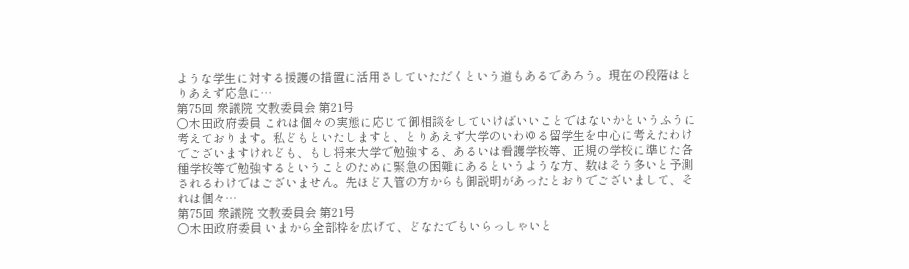ような学生に対する援護の措置に活用さしていただくという道もあるであろう。現在の段階はとりあえず応急に…
第75回 衆議院 文教委員会 第21号
○木田政府委員 これは個々の実態に応じて御相談をしていけばいいことではないかというふうに考えております。私どもといたしますと、とりあえず大学のいわゆる留学生を中心に考えたわけでございますけれども、もし将来大学で勉強する、あるいは看護学校等、正規の学校に準じた各種学校等で勉強するということのために緊急の困難にあるというような方、数はそう多いと予測されるわけではございません。先ほど入管の方からも御説明があったとおりでございまして、それは個々…
第75回 衆議院 文教委員会 第21号
○木田政府委員 いまから全部枠を広げて、どなたでもいらっしゃいと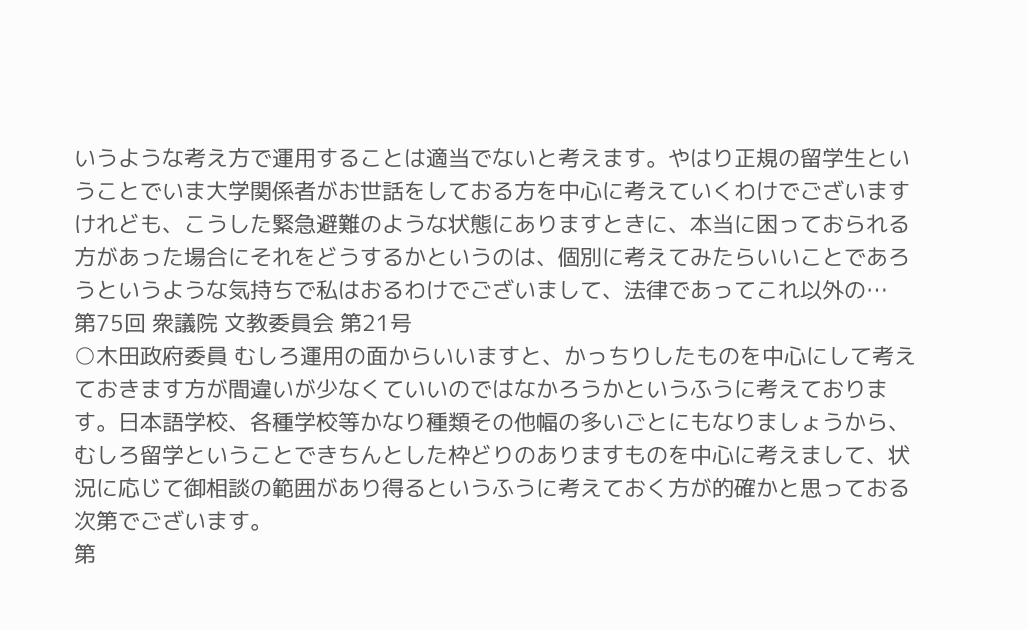いうような考え方で運用することは適当でないと考えます。やはり正規の留学生ということでいま大学関係者がお世話をしておる方を中心に考えていくわけでございますけれども、こうした緊急避難のような状態にありますときに、本当に困っておられる方があった場合にそれをどうするかというのは、個別に考えてみたらいいことであろうというような気持ちで私はおるわけでございまして、法律であってこれ以外の…
第75回 衆議院 文教委員会 第21号
○木田政府委員 むしろ運用の面からいいますと、かっちりしたものを中心にして考えておきます方が間違いが少なくていいのではなかろうかというふうに考えております。日本語学校、各種学校等かなり種類その他幅の多いごとにもなりましょうから、むしろ留学ということできちんとした枠どりのありますものを中心に考えまして、状況に応じて御相談の範囲があり得るというふうに考えておく方が的確かと思っておる次第でございます。
第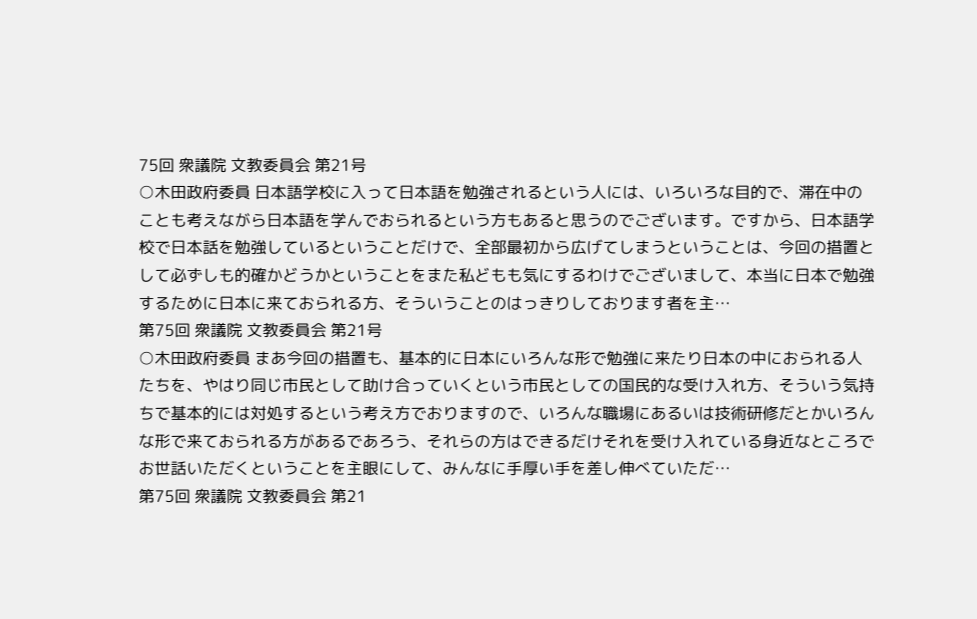75回 衆議院 文教委員会 第21号
○木田政府委員 日本語学校に入って日本語を勉強されるという人には、いろいろな目的で、滞在中のことも考えながら日本語を学んでおられるという方もあると思うのでございます。ですから、日本語学校で日本話を勉強しているということだけで、全部最初から広げてしまうということは、今回の措置として必ずしも的確かどうかということをまた私どもも気にするわけでございまして、本当に日本で勉強するために日本に来ておられる方、そういうことのはっきりしております者を主…
第75回 衆議院 文教委員会 第21号
○木田政府委員 まあ今回の措置も、基本的に日本にいろんな形で勉強に来たり日本の中におられる人たちを、やはり同じ市民として助け合っていくという市民としての国民的な受け入れ方、そういう気持ちで基本的には対処するという考え方でおりますので、いろんな職場にあるいは技術研修だとかいろんな形で来ておられる方があるであろう、それらの方はできるだけそれを受け入れている身近なところでお世話いただくということを主眼にして、みんなに手厚い手を差し伸べていただ…
第75回 衆議院 文教委員会 第21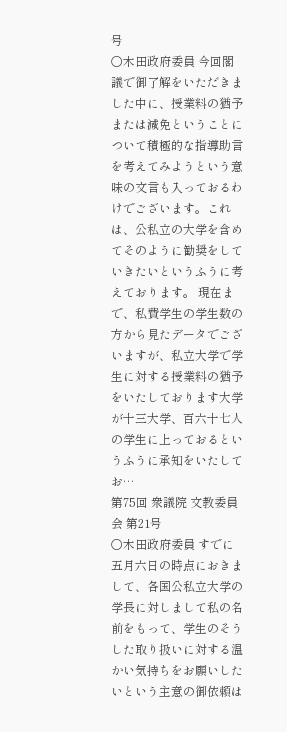号
○木田政府委員 今回閣議で御了解をいただきました中に、授業料の猶予または減免ということについて積極的な指導助言を考えてみようという意味の文言も入っておるわけでございます。これは、公私立の大学を含めてそのように勧奨をしていきたいというふうに考えております。 現在まで、私費学生の学生数の方から見たデータでございますが、私立大学で学生に対する授業料の猶予をいたしております大学が十三大学、百六十七人の学生に上っておるというふうに承知をいたしてお…
第75回 衆議院 文教委員会 第21号
○木田政府委員 すでに五月六日の時点におきまして、各国公私立大学の学長に対しまして私の名前をもって、学生のそうした取り扱いに対する温かい気持ちをお願いしたいという主意の御依頼は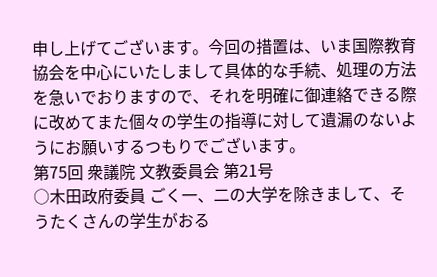申し上げてございます。今回の措置は、いま国際教育協会を中心にいたしまして具体的な手続、処理の方法を急いでおりますので、それを明確に御連絡できる際に改めてまた個々の学生の指導に対して遺漏のないようにお願いするつもりでございます。
第75回 衆議院 文教委員会 第21号
○木田政府委員 ごく一、二の大学を除きまして、そうたくさんの学生がおる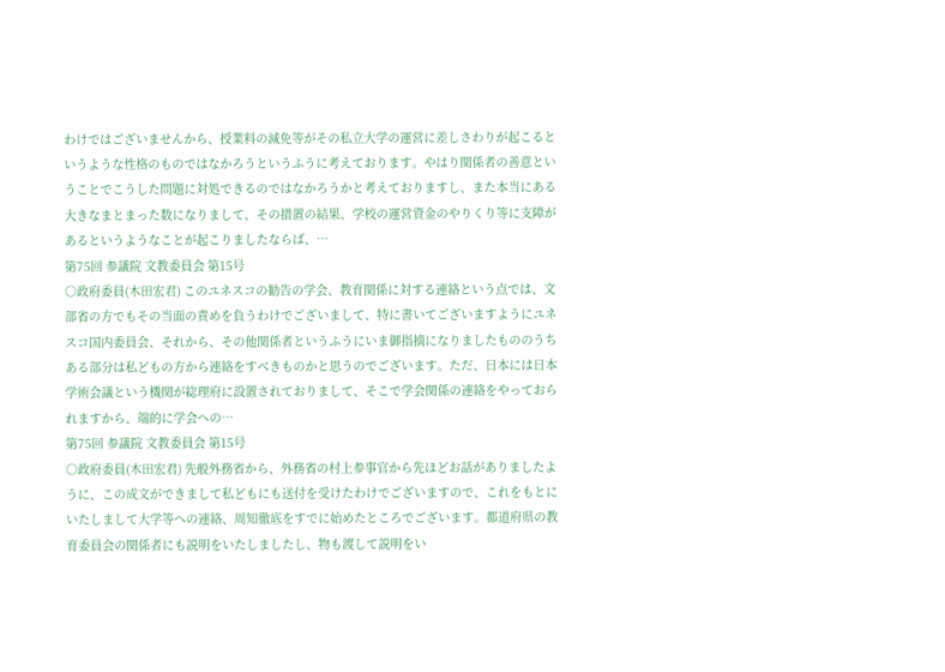わけではございませんから、授業料の減免等がその私立大学の運営に差しさわりが起こるというような性格のものではなかろうというふうに考えております。やはり関係者の善意ということでこうした問題に対処できるのではなかろうかと考えておりますし、また本当にある大きなまとまった数になりまして、その措置の結果、学校の運営資金のやりくり等に支障があるというようなことが起こりましたならば、…
第75回 参議院 文教委員会 第15号
○政府委員(木田宏君) このユネスコの勧告の学会、教育関係に対する連絡という点では、文部省の方でもその当面の責めを負うわけでございまして、特に書いてございますようにユネスコ国内委員会、それから、その他関係者というふうにいま御指摘になりましたもののうちある部分は私どもの方から連絡をすべきものかと思うのでございます。ただ、日本には日本学術会議という機関が総理府に設置されておりまして、そこで学会関係の連絡をやっておられますから、端的に学会への…
第75回 参議院 文教委員会 第15号
○政府委員(木田宏君) 先般外務省から、外務省の村上参事官から先ほどお話がありましたように、この成文ができまして私どもにも送付を受けたわけでございますので、これをもとにいたしまして大学等への連絡、周知徹底をすでに始めたところでございます。都道府県の教育委員会の関係者にも説明をいたしましたし、物も渡して説明をい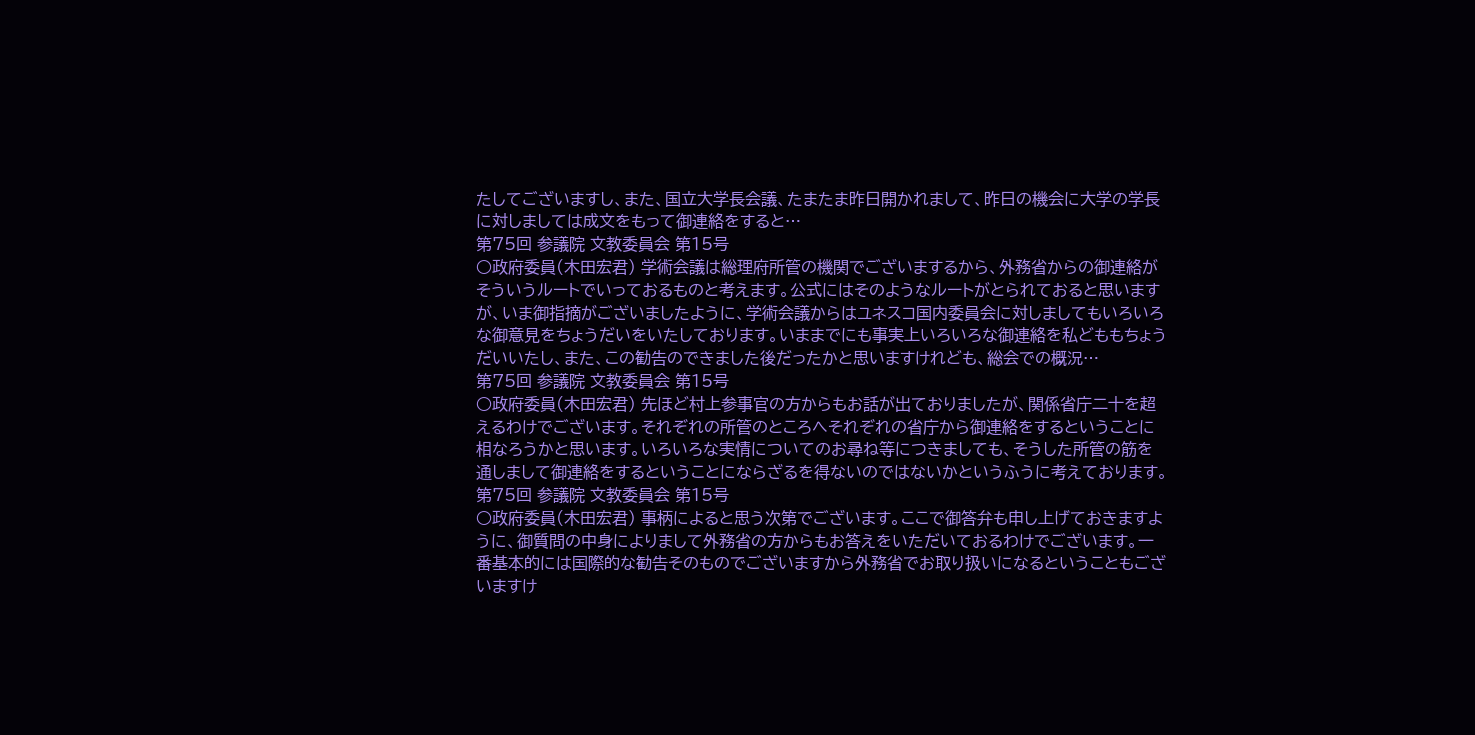たしてございますし、また、国立大学長会議、たまたま昨日開かれまして、昨日の機会に大学の学長に対しましては成文をもって御連絡をすると…
第75回 参議院 文教委員会 第15号
○政府委員(木田宏君) 学術会議は総理府所管の機関でございまするから、外務省からの御連絡がそういうルートでいっておるものと考えます。公式にはそのようなルートがとられておると思いますが、いま御指摘がございましたように、学術会議からはユネスコ国内委員会に対しましてもいろいろな御意見をちょうだいをいたしております。いままでにも事実上いろいろな御連絡を私どももちょうだいいたし、また、この勧告のできました後だったかと思いますけれども、総会での概況…
第75回 参議院 文教委員会 第15号
○政府委員(木田宏君) 先ほど村上参事官の方からもお話が出ておりましたが、関係省庁二十を超えるわけでございます。それぞれの所管のところへそれぞれの省庁から御連絡をするということに相なろうかと思います。いろいろな実情についてのお尋ね等につきましても、そうした所管の筋を通しまして御連絡をするということにならざるを得ないのではないかというふうに考えております。
第75回 参議院 文教委員会 第15号
○政府委員(木田宏君) 事柄によると思う次第でございます。ここで御答弁も申し上げておきますように、御質問の中身によりまして外務省の方からもお答えをいただいておるわけでございます。一番基本的には国際的な勧告そのものでございますから外務省でお取り扱いになるということもございますけ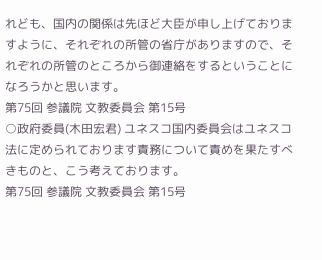れども、国内の関係は先ほど大臣が申し上げておりますように、それぞれの所管の省庁がありますので、それぞれの所管のところから御連絡をするということになろうかと思います。
第75回 参議院 文教委員会 第15号
○政府委員(木田宏君) ユネスコ国内委員会はユネスコ法に定められております責務について責めを果たすべきものと、こう考えております。
第75回 参議院 文教委員会 第15号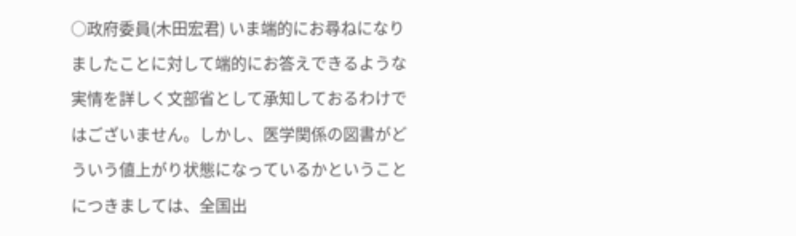○政府委員(木田宏君) いま端的にお尋ねになりましたことに対して端的にお答えできるような実情を詳しく文部省として承知しておるわけではございません。しかし、医学関係の図書がどういう値上がり状態になっているかということにつきましては、全国出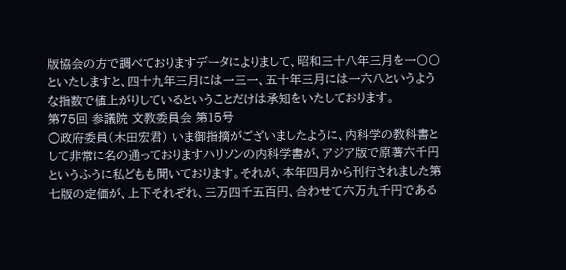版協会の方で調べておりますデータによりまして、昭和三十八年三月を一〇〇といたしますと、四十九年三月には一三一、五十年三月には一六八というような指数で値上がりしているということだけは承知をいたしております。
第75回 参議院 文教委員会 第15号
○政府委員(木田宏君) いま御指摘がございましたように、内科学の教科書として非常に名の通っておりますハリソンの内科学書が、アジア版で原著六千円というふうに私どもも聞いております。それが、本年四月から刊行されました第七版の定価が、上下それぞれ、三万四千五百円、合わせて六万九千円である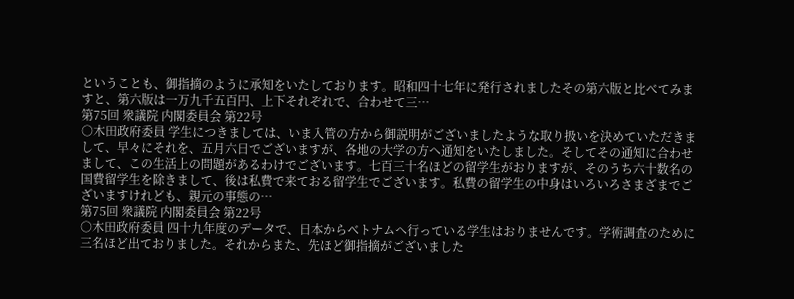ということも、御指摘のように承知をいたしております。昭和四十七年に発行されましたその第六版と比べてみますと、第六版は一万九千五百円、上下それぞれで、合わせて三…
第75回 衆議院 内閣委員会 第22号
○木田政府委員 学生につきましては、いま入管の方から御説明がございましたような取り扱いを決めていただきまして、早々にそれを、五月六日でございますが、各地の大学の方へ通知をいたしました。そしてその通知に合わせまして、この生活上の問題があるわけでございます。七百三十名ほどの留学生がおりますが、そのうち六十数名の国費留学生を除きまして、後は私費で来ておる留学生でございます。私費の留学生の中身はいろいろさまざまでございますけれども、親元の事態の…
第75回 衆議院 内閣委員会 第22号
○木田政府委員 四十九年度のデータで、日本からベトナムへ行っている学生はおりませんです。学術調査のために三名ほど出ておりました。それからまた、先ほど御指摘がございました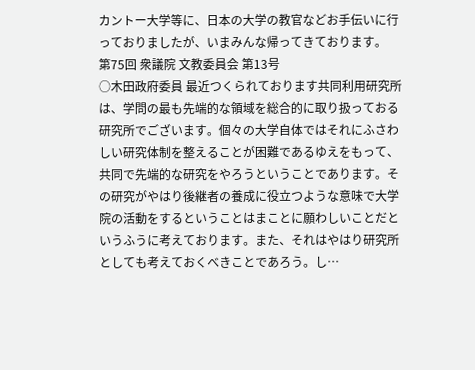カントー大学等に、日本の大学の教官などお手伝いに行っておりましたが、いまみんな帰ってきております。
第75回 衆議院 文教委員会 第13号
○木田政府委員 最近つくられております共同利用研究所は、学問の最も先端的な領域を総合的に取り扱っておる研究所でございます。個々の大学自体ではそれにふさわしい研究体制を整えることが困難であるゆえをもって、共同で先端的な研究をやろうということであります。その研究がやはり後継者の養成に役立つような意味で大学院の活動をするということはまことに願わしいことだというふうに考えております。また、それはやはり研究所としても考えておくべきことであろう。し…